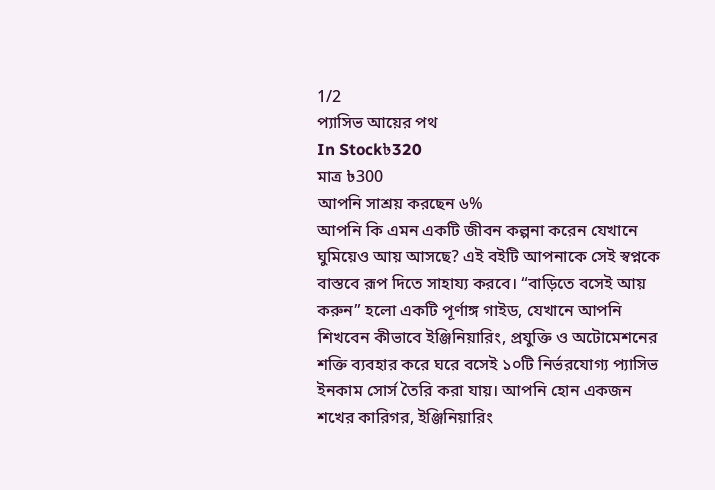1/2
প্যাসিভ আয়ের পথ
In Stock৳320
মাত্র ৳300
আপনি সাশ্রয় করছেন ৬%
আপনি কি এমন একটি জীবন কল্পনা করেন যেখানে ঘুমিয়েও আয় আসছে? এই বইটি আপনাকে সেই স্বপ্নকে বাস্তবে রূপ দিতে সাহায্য করবে। “বাড়িতে বসেই আয় করুন” হলো একটি পূর্ণাঙ্গ গাইড, যেখানে আপনি শিখবেন কীভাবে ইঞ্জিনিয়ারিং, প্রযুক্তি ও অটোমেশনের শক্তি ব্যবহার করে ঘরে বসেই ১০টি নির্ভরযোগ্য প্যাসিভ ইনকাম সোর্স তৈরি করা যায়। আপনি হোন একজন শখের কারিগর, ইঞ্জিনিয়ারিং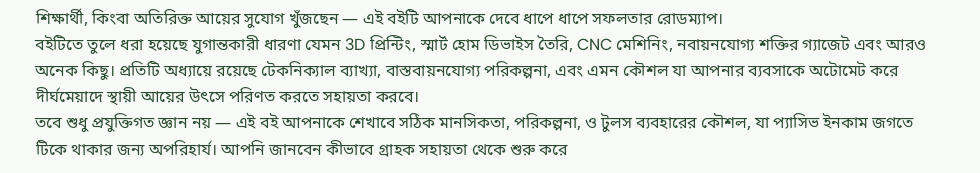শিক্ষার্থী, কিংবা অতিরিক্ত আয়ের সুযোগ খুঁজছেন — এই বইটি আপনাকে দেবে ধাপে ধাপে সফলতার রোডম্যাপ।
বইটিতে তুলে ধরা হয়েছে যুগান্তকারী ধারণা যেমন 3D প্রিন্টিং, স্মার্ট হোম ডিভাইস তৈরি, CNC মেশিনিং, নবায়নযোগ্য শক্তির গ্যাজেট এবং আরও অনেক কিছু। প্রতিটি অধ্যায়ে রয়েছে টেকনিক্যাল ব্যাখ্যা, বাস্তবায়নযোগ্য পরিকল্পনা, এবং এমন কৌশল যা আপনার ব্যবসাকে অটোমেট করে দীর্ঘমেয়াদে স্থায়ী আয়ের উৎসে পরিণত করতে সহায়তা করবে।
তবে শুধু প্রযুক্তিগত জ্ঞান নয় — এই বই আপনাকে শেখাবে সঠিক মানসিকতা, পরিকল্পনা, ও টুলস ব্যবহারের কৌশল, যা প্যাসিভ ইনকাম জগতে টিকে থাকার জন্য অপরিহার্য। আপনি জানবেন কীভাবে গ্রাহক সহায়তা থেকে শুরু করে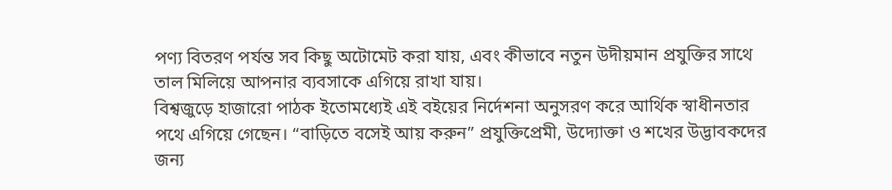পণ্য বিতরণ পর্যন্ত সব কিছু অটোমেট করা যায়, এবং কীভাবে নতুন উদীয়মান প্রযুক্তির সাথে তাল মিলিয়ে আপনার ব্যবসাকে এগিয়ে রাখা যায়।
বিশ্বজুড়ে হাজারো পাঠক ইতোমধ্যেই এই বইয়ের নির্দেশনা অনুসরণ করে আর্থিক স্বাধীনতার পথে এগিয়ে গেছেন। “বাড়িতে বসেই আয় করুন” প্রযুক্তিপ্রেমী, উদ্যোক্তা ও শখের উদ্ভাবকদের জন্য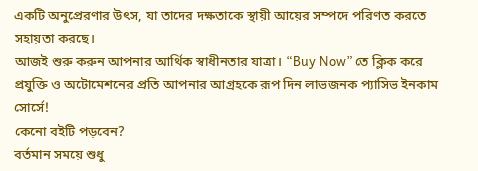একটি অনুপ্রেরণার উৎস, যা তাদের দক্ষতাকে স্থায়ী আয়ের সম্পদে পরিণত করতে সহায়তা করছে।
আজই শুরু করুন আপনার আর্থিক স্বাধীনতার যাত্রা। “Buy Now” তে ক্লিক করে প্রযুক্তি ও অটোমেশনের প্রতি আপনার আগ্রহকে রূপ দিন লাভজনক প্যাসিভ ইনকাম সোর্সে!
কেনো বইটি পড়বেন?
বর্তমান সময়ে শুধু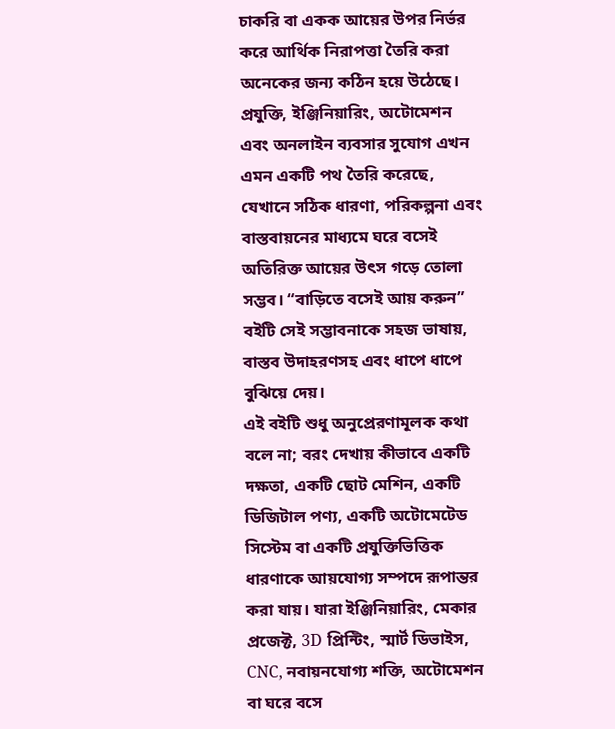চাকরি বা একক আয়ের উপর নির্ভর করে আর্থিক নিরাপত্তা তৈরি করা অনেকের জন্য কঠিন হয়ে উঠেছে। প্রযুক্তি, ইঞ্জিনিয়ারিং, অটোমেশন এবং অনলাইন ব্যবসার সুযোগ এখন এমন একটি পথ তৈরি করেছে, যেখানে সঠিক ধারণা, পরিকল্পনা এবং বাস্তবায়নের মাধ্যমে ঘরে বসেই অতিরিক্ত আয়ের উৎস গড়ে তোলা সম্ভব। “বাড়িতে বসেই আয় করুন” বইটি সেই সম্ভাবনাকে সহজ ভাষায়, বাস্তব উদাহরণসহ এবং ধাপে ধাপে বুঝিয়ে দেয়।
এই বইটি শুধু অনুপ্রেরণামূলক কথা বলে না; বরং দেখায় কীভাবে একটি দক্ষতা, একটি ছোট মেশিন, একটি ডিজিটাল পণ্য, একটি অটোমেটেড সিস্টেম বা একটি প্রযুক্তিভিত্তিক ধারণাকে আয়যোগ্য সম্পদে রূপান্তর করা যায়। যারা ইঞ্জিনিয়ারিং, মেকার প্রজেক্ট, 3D প্রিন্টিং, স্মার্ট ডিভাইস, CNC, নবায়নযোগ্য শক্তি, অটোমেশন বা ঘরে বসে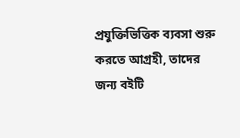প্রযুক্তিভিত্তিক ব্যবসা শুরু করতে আগ্রহী, তাদের জন্য বইটি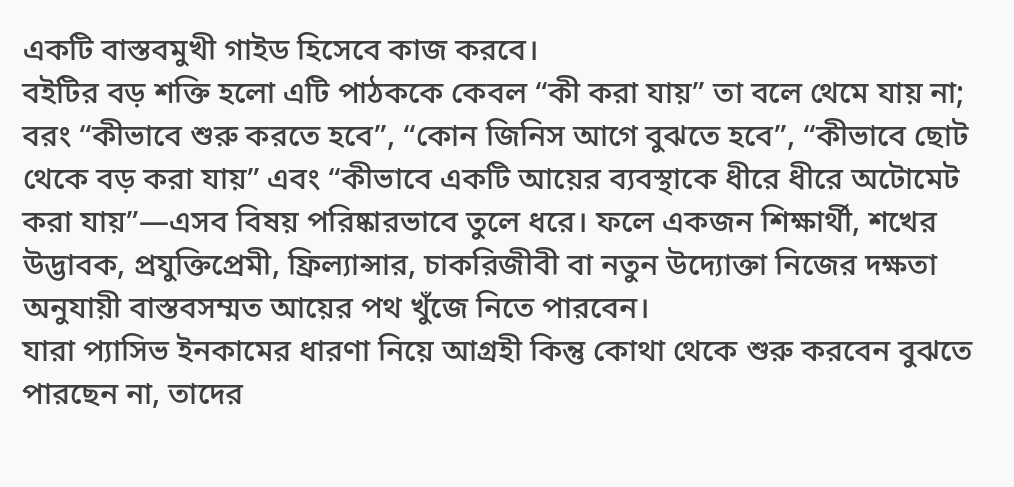একটি বাস্তবমুখী গাইড হিসেবে কাজ করবে।
বইটির বড় শক্তি হলো এটি পাঠককে কেবল “কী করা যায়” তা বলে থেমে যায় না; বরং “কীভাবে শুরু করতে হবে”, “কোন জিনিস আগে বুঝতে হবে”, “কীভাবে ছোট থেকে বড় করা যায়” এবং “কীভাবে একটি আয়ের ব্যবস্থাকে ধীরে ধীরে অটোমেট করা যায়”—এসব বিষয় পরিষ্কারভাবে তুলে ধরে। ফলে একজন শিক্ষার্থী, শখের উদ্ভাবক, প্রযুক্তিপ্রেমী, ফ্রিল্যান্সার, চাকরিজীবী বা নতুন উদ্যোক্তা নিজের দক্ষতা অনুযায়ী বাস্তবসম্মত আয়ের পথ খুঁজে নিতে পারবেন।
যারা প্যাসিভ ইনকামের ধারণা নিয়ে আগ্রহী কিন্তু কোথা থেকে শুরু করবেন বুঝতে পারছেন না, তাদের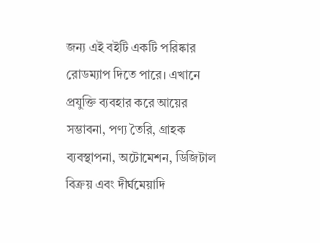জন্য এই বইটি একটি পরিষ্কার রোডম্যাপ দিতে পারে। এখানে প্রযুক্তি ব্যবহার করে আয়ের সম্ভাবনা, পণ্য তৈরি, গ্রাহক ব্যবস্থাপনা, অটোমেশন, ডিজিটাল বিক্রয় এবং দীর্ঘমেয়াদি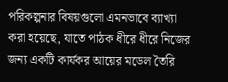পরিকল্পনার বিষয়গুলো এমনভাবে ব্যাখ্যা করা হয়েছে, যাতে পাঠক ধীরে ধীরে নিজের জন্য একটি কার্যকর আয়ের মডেল তৈরি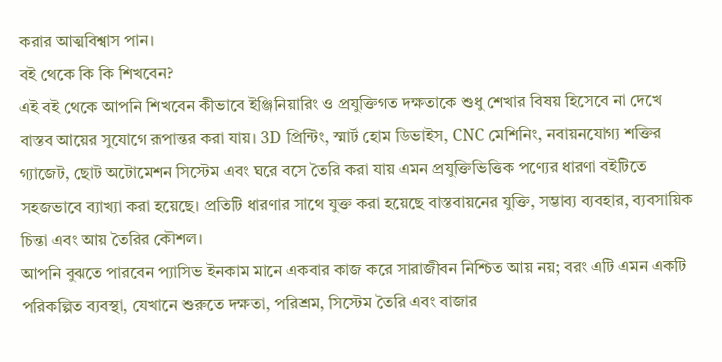করার আত্মবিশ্বাস পান।
বই থেকে কি কি শিখবেন?
এই বই থেকে আপনি শিখবেন কীভাবে ইঞ্জিনিয়ারিং ও প্রযুক্তিগত দক্ষতাকে শুধু শেখার বিষয় হিসেবে না দেখে বাস্তব আয়ের সুযোগে রূপান্তর করা যায়। 3D প্রিন্টিং, স্মার্ট হোম ডিভাইস, CNC মেশিনিং, নবায়নযোগ্য শক্তির গ্যাজেট, ছোট অটোমেশন সিস্টেম এবং ঘরে বসে তৈরি করা যায় এমন প্রযুক্তিভিত্তিক পণ্যের ধারণা বইটিতে সহজভাবে ব্যাখ্যা করা হয়েছে। প্রতিটি ধারণার সাথে যুক্ত করা হয়েছে বাস্তবায়নের যুক্তি, সম্ভাব্য ব্যবহার, ব্যবসায়িক চিন্তা এবং আয় তৈরির কৌশল।
আপনি বুঝতে পারবেন প্যাসিভ ইনকাম মানে একবার কাজ করে সারাজীবন নিশ্চিত আয় নয়; বরং এটি এমন একটি পরিকল্পিত ব্যবস্থা, যেখানে শুরুতে দক্ষতা, পরিশ্রম, সিস্টেম তৈরি এবং বাজার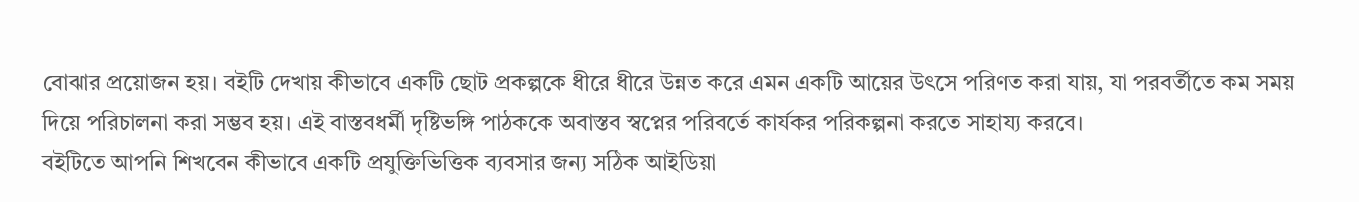বোঝার প্রয়োজন হয়। বইটি দেখায় কীভাবে একটি ছোট প্রকল্পকে ধীরে ধীরে উন্নত করে এমন একটি আয়ের উৎসে পরিণত করা যায়, যা পরবর্তীতে কম সময় দিয়ে পরিচালনা করা সম্ভব হয়। এই বাস্তবধর্মী দৃষ্টিভঙ্গি পাঠককে অবাস্তব স্বপ্নের পরিবর্তে কার্যকর পরিকল্পনা করতে সাহায্য করবে।
বইটিতে আপনি শিখবেন কীভাবে একটি প্রযুক্তিভিত্তিক ব্যবসার জন্য সঠিক আইডিয়া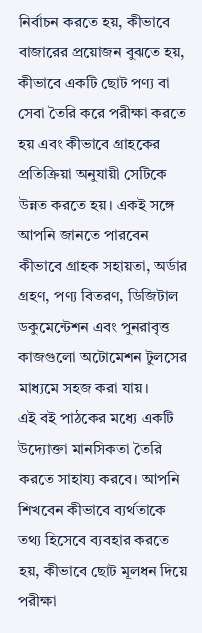নির্বাচন করতে হয়, কীভাবে বাজারের প্রয়োজন বুঝতে হয়, কীভাবে একটি ছোট পণ্য বা সেবা তৈরি করে পরীক্ষা করতে হয় এবং কীভাবে গ্রাহকের প্রতিক্রিয়া অনুযায়ী সেটিকে উন্নত করতে হয়। একই সঙ্গে আপনি জানতে পারবেন কীভাবে গ্রাহক সহায়তা, অর্ডার গ্রহণ, পণ্য বিতরণ, ডিজিটাল ডকুমেন্টেশন এবং পুনরাবৃত্ত কাজগুলো অটোমেশন টুলসের মাধ্যমে সহজ করা যায়।
এই বই পাঠকের মধ্যে একটি উদ্যোক্তা মানসিকতা তৈরি করতে সাহায্য করবে। আপনি শিখবেন কীভাবে ব্যর্থতাকে তথ্য হিসেবে ব্যবহার করতে হয়, কীভাবে ছোট মূলধন দিয়ে পরীক্ষা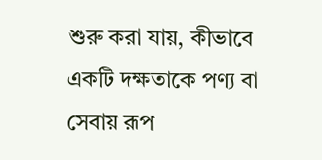শুরু করা যায়, কীভাবে একটি দক্ষতাকে পণ্য বা সেবায় রূপ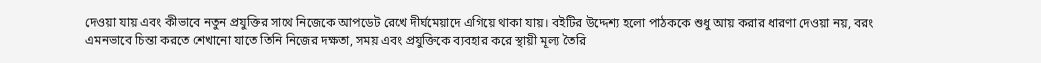দেওয়া যায় এবং কীভাবে নতুন প্রযুক্তির সাথে নিজেকে আপডেট রেখে দীর্ঘমেয়াদে এগিয়ে থাকা যায়। বইটির উদ্দেশ্য হলো পাঠককে শুধু আয় করার ধারণা দেওয়া নয়, বরং এমনভাবে চিন্তা করতে শেখানো যাতে তিনি নিজের দক্ষতা, সময় এবং প্রযুক্তিকে ব্যবহার করে স্থায়ী মূল্য তৈরি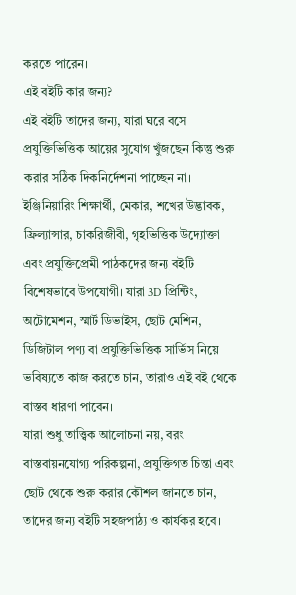করতে পারেন।
এই বইটি কার জন্য?
এই বইটি তাদের জন্য, যারা ঘরে বসে প্রযুক্তিভিত্তিক আয়ের সুযোগ খুঁজছেন কিন্তু শুরু করার সঠিক দিকনির্দেশনা পাচ্ছেন না। ইঞ্জিনিয়ারিং শিক্ষার্থী, মেকার, শখের উদ্ভাবক, ফ্রিল্যান্সার, চাকরিজীবী, গৃহভিত্তিক উদ্যোক্তা এবং প্রযুক্তিপ্রেমী পাঠকদের জন্য বইটি বিশেষভাবে উপযোগী। যারা 3D প্রিন্টিং, অটোমেশন, স্মার্ট ডিভাইস, ছোট মেশিন, ডিজিটাল পণ্য বা প্রযুক্তিভিত্তিক সার্ভিস নিয়ে ভবিষ্যতে কাজ করতে চান, তারাও এই বই থেকে বাস্তব ধারণা পাবেন।
যারা শুধু তাত্ত্বিক আলোচনা নয়, বরং বাস্তবায়নযোগ্য পরিকল্পনা, প্রযুক্তিগত চিন্তা এবং ছোট থেকে শুরু করার কৌশল জানতে চান, তাদের জন্য বইটি সহজপাঠ্য ও কার্যকর হবে।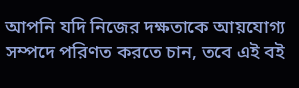আপনি যদি নিজের দক্ষতাকে আয়যোগ্য সম্পদে পরিণত করতে চান, তবে এই বই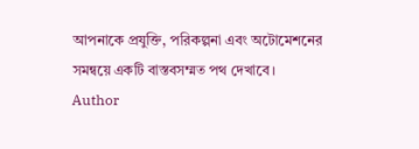আপনাকে প্রযুক্তি, পরিকল্পনা এবং অটোমেশনের সমন্বয়ে একটি বাস্তবসম্মত পথ দেখাবে।
Author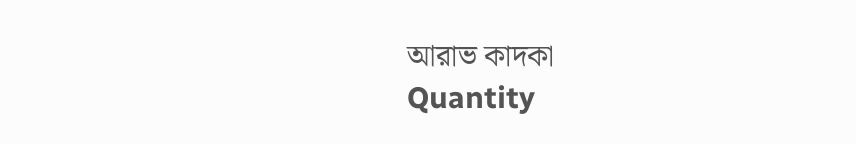আরাভ কাদকা
Quantity